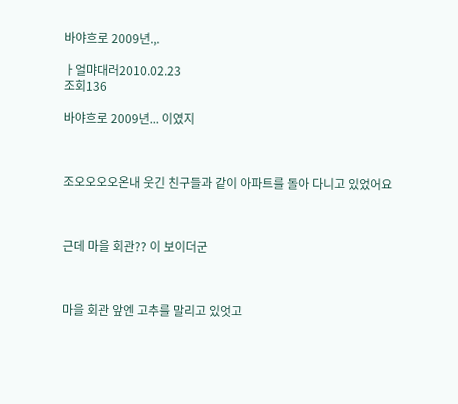바야흐로 2009년.,.

ㅏ얼먀대러2010.02.23
조회136

바야흐로 2009년... 이였지



조오오오오온내 웃긴 친구들과 같이 아파트를 돌아 다니고 있었어요



근데 마을 회관?? 이 보이더군



마을 회관 앞엔 고추를 말리고 있엇고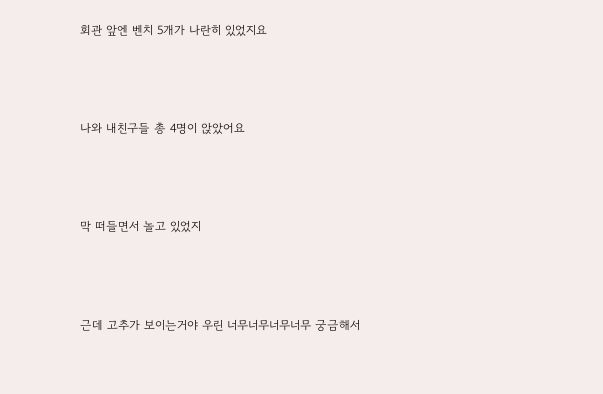회관 앞엔 벤치 5개가 나란히 있었지요



나와 내친구들 총 4명이 앉았어요



막 떠들면서 놀고 있었지



근데 고추가 보이는거야 우린 너무너무너무너무 궁금해서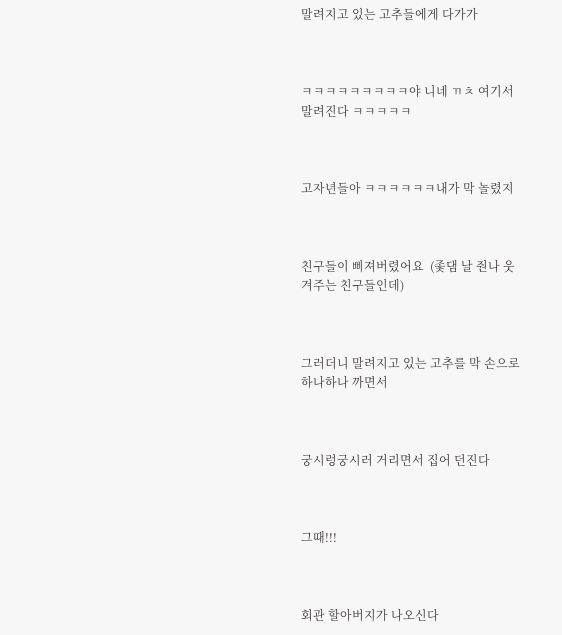말려지고 있는 고추들에게 다가가



ㅋㅋㅋㅋㅋㅋㅋㅋㅋ야 니네 ㄲㅊ 여기서 말려진다 ㅋㅋㅋㅋㅋ



고자년들아 ㅋㅋㅋㅋㅋㅋ내가 막 놀렸지



친구들이 삐져버렸어요  (좇댐 날 줜나 웃겨주는 친구들인데)



그러더니 말려지고 있는 고추를 막 손으로 하나하나 까면서



궁시렁궁시러 거리면서 집어 던진다



그때!!!



회관 할아버지가 나오신다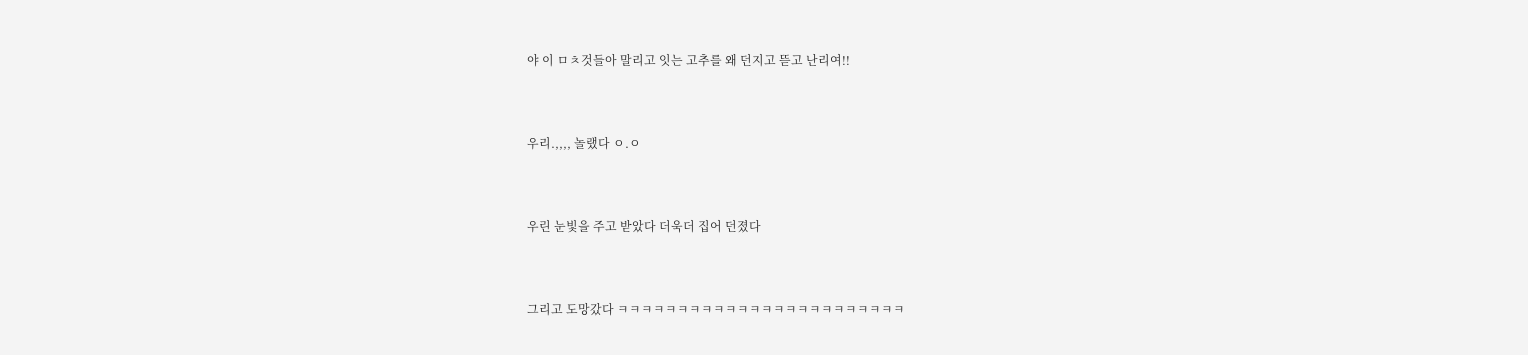야 이 ㅁㅊ것들아 말리고 잇는 고추를 왜 던지고 뜯고 난리여!!



우리.,,,, 놀랬다 ㅇ.ㅇ



우린 눈빛을 주고 받았다 더욱더 집어 던졌다



그리고 도망갔다 ㅋㅋㅋㅋㅋㅋㅋㅋㅋㅋㅋㅋㅋㅋㅋㅋㅋㅋㅋㅋㅋㅋㅋㅋ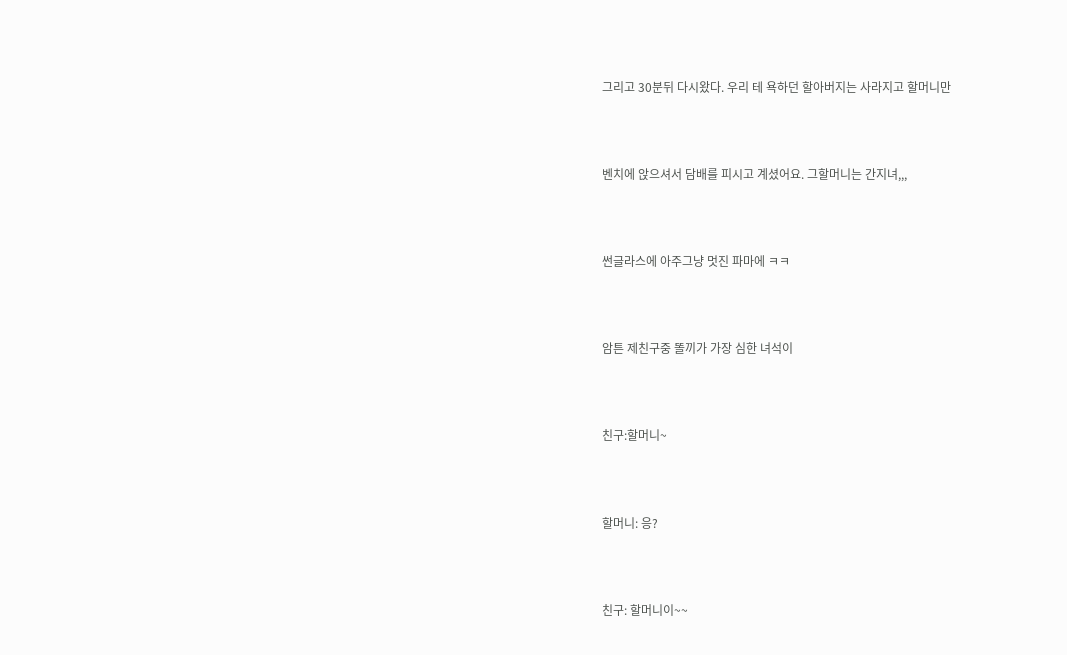그리고 30분뒤 다시왔다. 우리 테 욕하던 할아버지는 사라지고 할머니만



벤치에 앉으셔서 담배를 피시고 계셨어요. 그할머니는 간지녀,,,



썬글라스에 아주그냥 멋진 파마에 ㅋㅋ



암튼 제친구중 똘끼가 가장 심한 녀석이



친구:할머니~



할머니: 응?



친구: 할머니이~~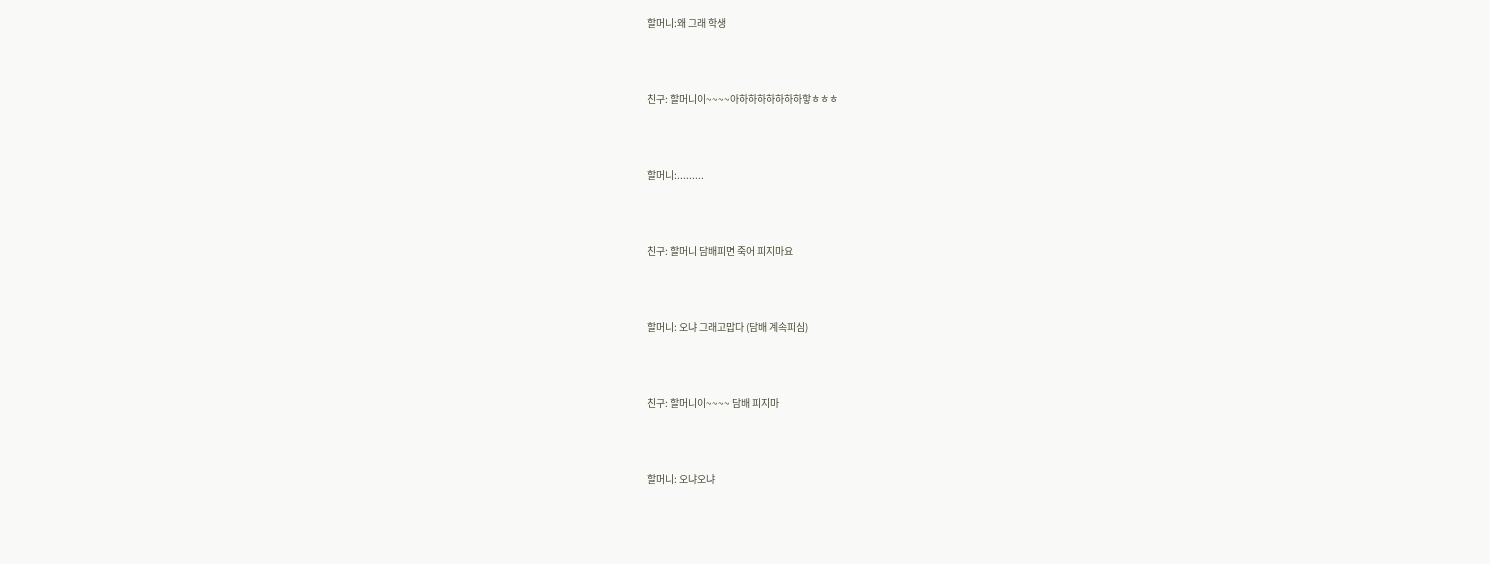할머니:왜 그래 학생



친구: 할머니이~~~~아하하하하하하하핳ㅎㅎㅎ



할머니:.........



친구: 할머니 담배피면 죽어 피지마요



할머니: 오냐 그래고맙다 (담배 계속피심)



친구: 할머니이~~~~ 담배 피지마



할머니: 오냐오냐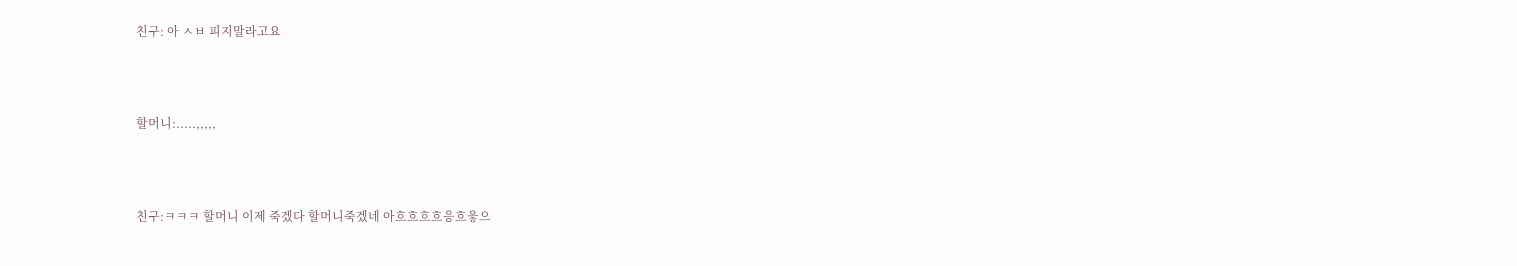친구: 아 ㅅㅂ 피지말라고요



할머니:.....,,,,,



친구:ㅋㅋㅋ 할머니 이제 죽겠다 할머니죽겠네 아흐흐흐흐응흐읗으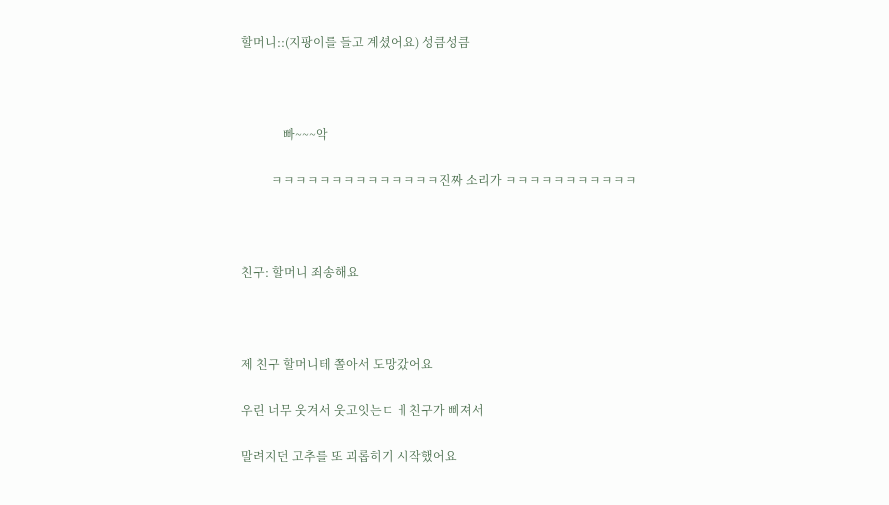할머니::(지팡이를 들고 계셨어요) 성큼성큼



              빠~~~악

          ㅋㅋㅋㅋㅋㅋㅋㅋㅋㅋㅋㅋㅋㅋ진짜 소리가 ㅋㅋㅋㅋㅋㅋㅋㅋㅋㅋㅋ



친구: 할머니 죄송해요



제 친구 할머니테 쫄아서 도망갔어요

우린 너무 웃겨서 웃고잇는ㄷ ㅔ친구가 삐져서

말려지던 고추를 또 괴롭히기 시작했어요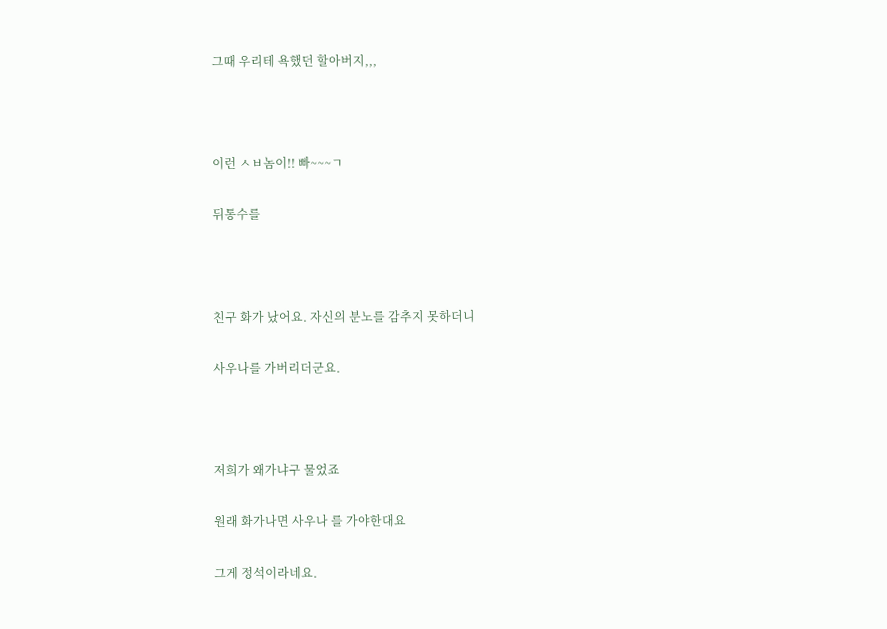그때 우리테 욕했던 할아버지,,,



이런 ㅅㅂ놈이!! 빠~~~ㄱ

뒤통수를



친구 화가 났어요. 자신의 분노를 감추지 못하더니

사우나를 가버리더군요.



저희가 왜가냐구 물었죠

원래 화가나면 사우나 를 가야한대요

그게 정석이라네요.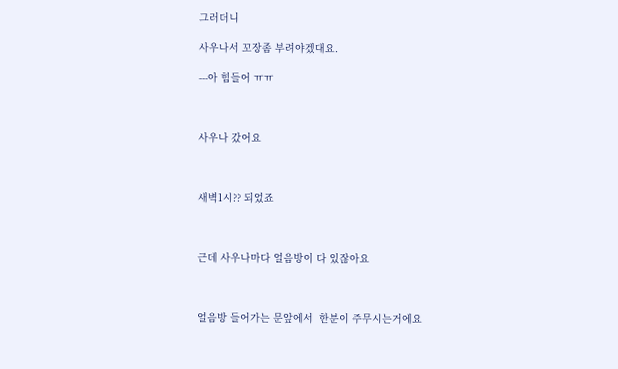그러더니

사우나서 꼬장좀 부려야겠대요.

---아 힘들어 ㅠㅠ



사우나 갔어요



새벽1시?? 되었죠



근데 사우나마다 얼음방이 다 있잖아요



얼음방 들어가는 문앞에서  한분이 주무시는거에요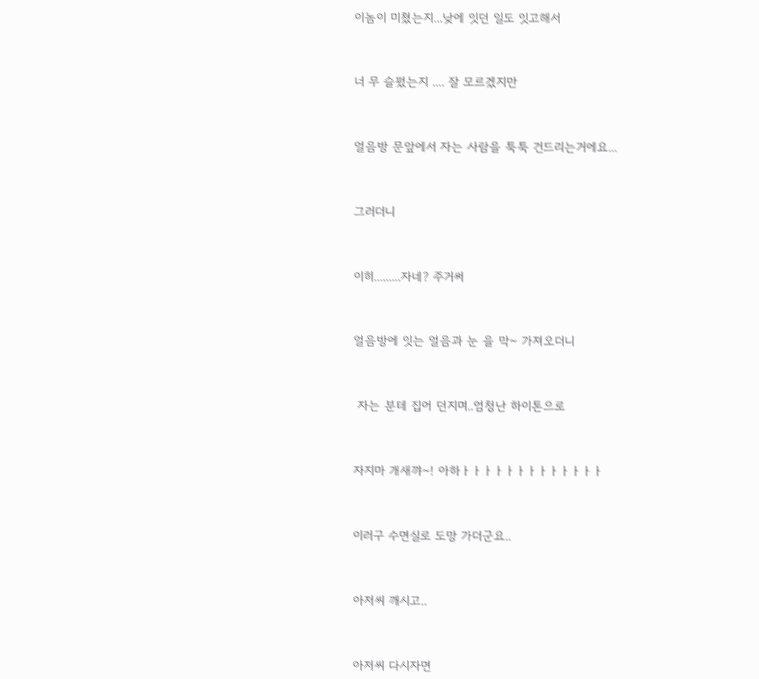이놈이 미쳤는지...낮에 잇던 일도 잇고해서



너 무 슬펐는지 .... 잘 모르겠지만



얼음방 문앞에서 자는 사람을 툭툭 건드리는거에요...



그러더니



이히.........자네? 주거써



얼음방에 잇는 얼음과 눈 을 막~ 가져오더니



 자는 분테 집어 던지며..엄청난 하이톤으로



자지마 개새꺄~! 아하ㅏㅏㅏㅏㅏㅏㅏㅏㅏㅏㅏㅏㅏ



이러구 수면실로 도망 가더군요..



아저씨 깨시고..



아저씨 다시자면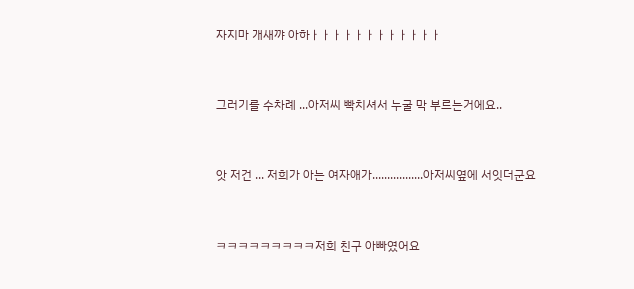자지마 개새꺄 아하ㅏㅏㅏㅏㅏㅏㅏㅏㅏㅏㅏㅏ



그러기를 수차례 ...아저씨 빡치셔서 누굴 막 부르는거에요..



앗 저건 ... 저희가 아는 여자애가.................아저씨옆에 서잇더군요



ㅋㅋㅋㅋㅋㅋㅋㅋㅋ저희 친구 아빠였어요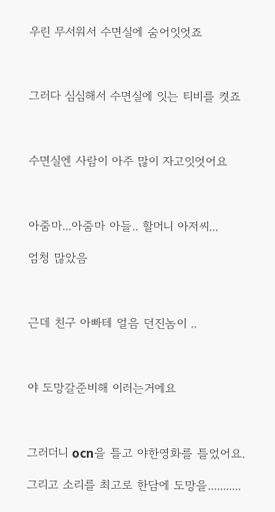우린 무서워서 수면실에 숨어잇엇죠



그러다 심심해서 수면실에 잇는 티비를 켯죠



수면실엔 사람이 아주 많이 자고잇엇어요



아줌마...아줌마 아들.. 할머니 아저씨...

엄청 많았음



근데 친구 아빠테 얼음 던진놈이 ..



야 도망갈준비해 이러는거에요



그러더니 ocn을 틀고 야한영화를 틀었어요.

그리고 소리를 최고로 한담에 도망을...........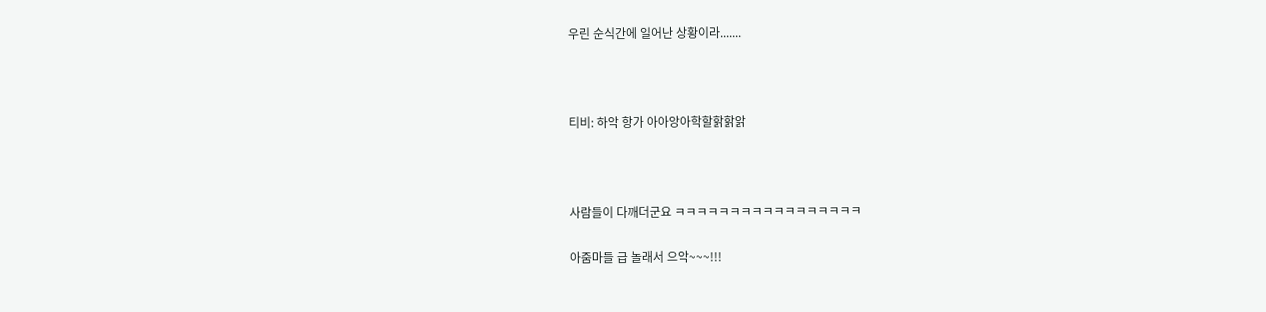우린 순식간에 일어난 상황이라.......



티비: 하악 항가 아아앙아학할핡핡앍



사람들이 다깨더군요 ㅋㅋㅋㅋㅋㅋㅋㅋㅋㅋㅋㅋㅋㅋㅋㅋㅋ

아줌마들 급 놀래서 으악~~~!!!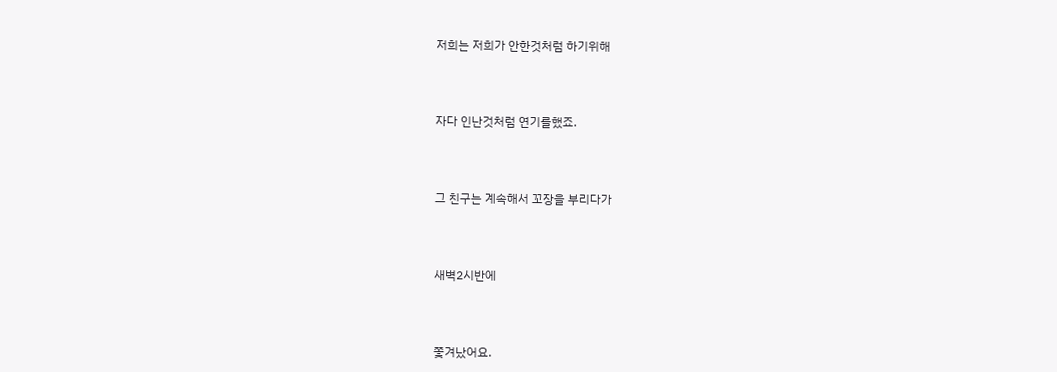저희는 저희가 안한것처럼 하기위해



자다 인난것처럼 연기를했죠.



그 친구는 계속해서 꼬장을 부리다가



새벽2시반에



쫓겨났어요.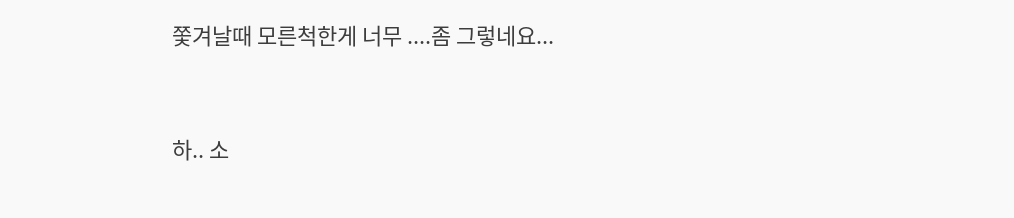쫓겨날때 모른척한게 너무 ....좀 그렇네요...



하.. 소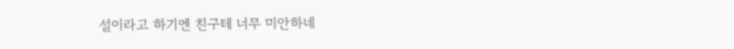설이라고 하기엔 친구테 너무 미안하네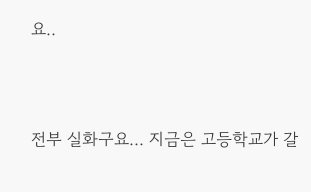요..



전부 실화구요... 지금은 고등학교가 갈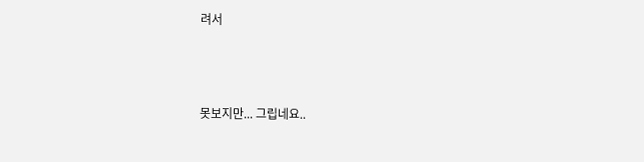려서



못보지만... 그립네요..